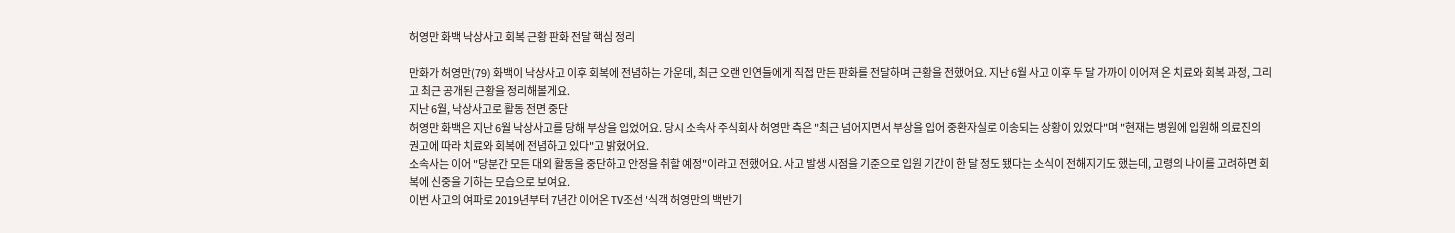허영만 화백 낙상사고 회복 근황 판화 전달 핵심 정리

만화가 허영만(79) 화백이 낙상사고 이후 회복에 전념하는 가운데, 최근 오랜 인연들에게 직접 만든 판화를 전달하며 근황을 전했어요. 지난 6월 사고 이후 두 달 가까이 이어져 온 치료와 회복 과정, 그리고 최근 공개된 근황을 정리해볼게요.
지난 6월, 낙상사고로 활동 전면 중단
허영만 화백은 지난 6월 낙상사고를 당해 부상을 입었어요. 당시 소속사 주식회사 허영만 측은 "최근 넘어지면서 부상을 입어 중환자실로 이송되는 상황이 있었다"며 "현재는 병원에 입원해 의료진의 권고에 따라 치료와 회복에 전념하고 있다"고 밝혔어요.
소속사는 이어 "당분간 모든 대외 활동을 중단하고 안정을 취할 예정"이라고 전했어요. 사고 발생 시점을 기준으로 입원 기간이 한 달 정도 됐다는 소식이 전해지기도 했는데, 고령의 나이를 고려하면 회복에 신중을 기하는 모습으로 보여요.
이번 사고의 여파로 2019년부터 7년간 이어온 TV조선 '식객 허영만의 백반기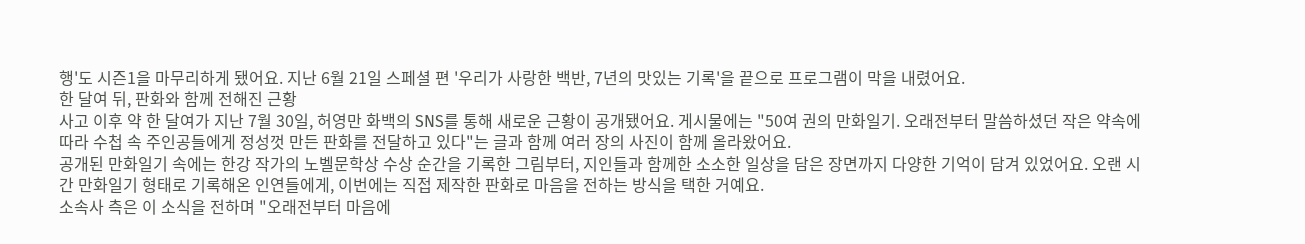행'도 시즌1을 마무리하게 됐어요. 지난 6월 21일 스페셜 편 '우리가 사랑한 백반, 7년의 맛있는 기록'을 끝으로 프로그램이 막을 내렸어요.
한 달여 뒤, 판화와 함께 전해진 근황
사고 이후 약 한 달여가 지난 7월 30일, 허영만 화백의 SNS를 통해 새로운 근황이 공개됐어요. 게시물에는 "50여 권의 만화일기. 오래전부터 말씀하셨던 작은 약속에 따라 수첩 속 주인공들에게 정성껏 만든 판화를 전달하고 있다"는 글과 함께 여러 장의 사진이 함께 올라왔어요.
공개된 만화일기 속에는 한강 작가의 노벨문학상 수상 순간을 기록한 그림부터, 지인들과 함께한 소소한 일상을 담은 장면까지 다양한 기억이 담겨 있었어요. 오랜 시간 만화일기 형태로 기록해온 인연들에게, 이번에는 직접 제작한 판화로 마음을 전하는 방식을 택한 거예요.
소속사 측은 이 소식을 전하며 "오래전부터 마음에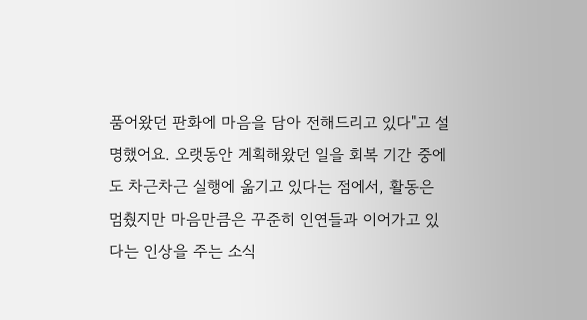품어왔던 판화에 마음을 담아 전해드리고 있다"고 설명했어요. 오랫동안 계획해왔던 일을 회복 기간 중에도 차근차근 실행에 옮기고 있다는 점에서, 활동은 멈췄지만 마음만큼은 꾸준히 인연들과 이어가고 있다는 인상을 주는 소식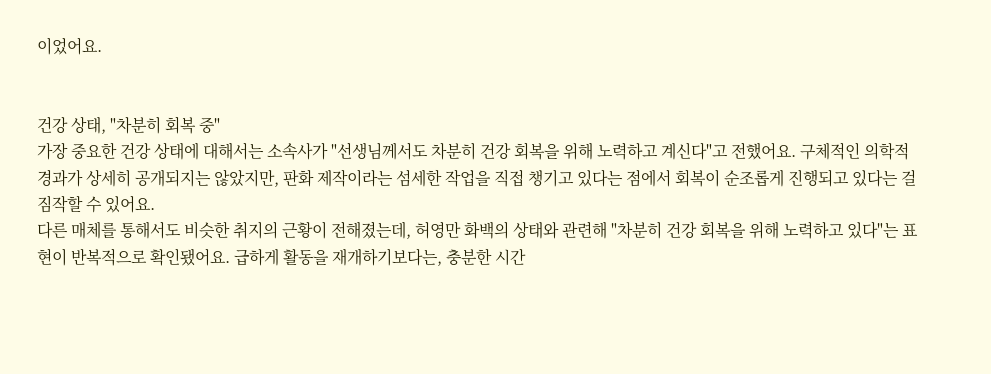이었어요.


건강 상태, "차분히 회복 중"
가장 중요한 건강 상태에 대해서는 소속사가 "선생님께서도 차분히 건강 회복을 위해 노력하고 계신다"고 전했어요. 구체적인 의학적 경과가 상세히 공개되지는 않았지만, 판화 제작이라는 섬세한 작업을 직접 챙기고 있다는 점에서 회복이 순조롭게 진행되고 있다는 걸 짐작할 수 있어요.
다른 매체를 통해서도 비슷한 취지의 근황이 전해졌는데, 허영만 화백의 상태와 관련해 "차분히 건강 회복을 위해 노력하고 있다"는 표현이 반복적으로 확인됐어요. 급하게 활동을 재개하기보다는, 충분한 시간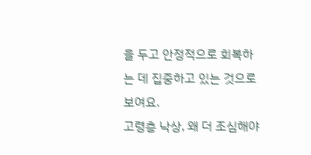을 두고 안정적으로 회복하는 데 집중하고 있는 것으로 보여요.
고령층 낙상, 왜 더 조심해야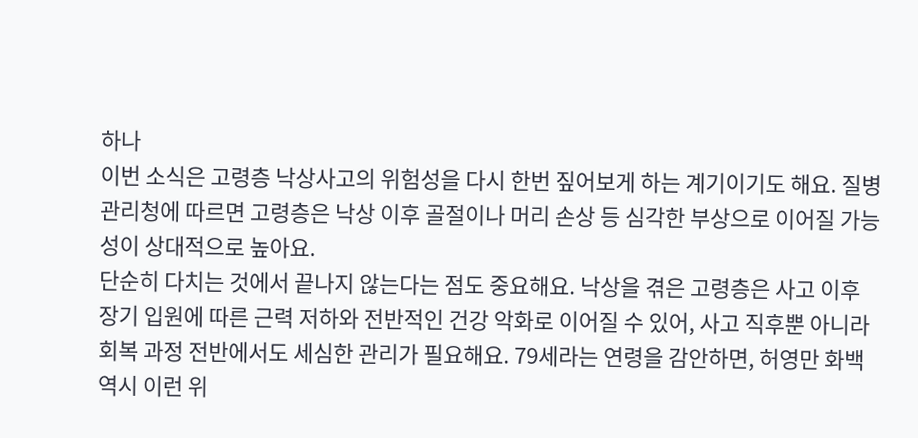하나
이번 소식은 고령층 낙상사고의 위험성을 다시 한번 짚어보게 하는 계기이기도 해요. 질병관리청에 따르면 고령층은 낙상 이후 골절이나 머리 손상 등 심각한 부상으로 이어질 가능성이 상대적으로 높아요.
단순히 다치는 것에서 끝나지 않는다는 점도 중요해요. 낙상을 겪은 고령층은 사고 이후 장기 입원에 따른 근력 저하와 전반적인 건강 악화로 이어질 수 있어, 사고 직후뿐 아니라 회복 과정 전반에서도 세심한 관리가 필요해요. 79세라는 연령을 감안하면, 허영만 화백 역시 이런 위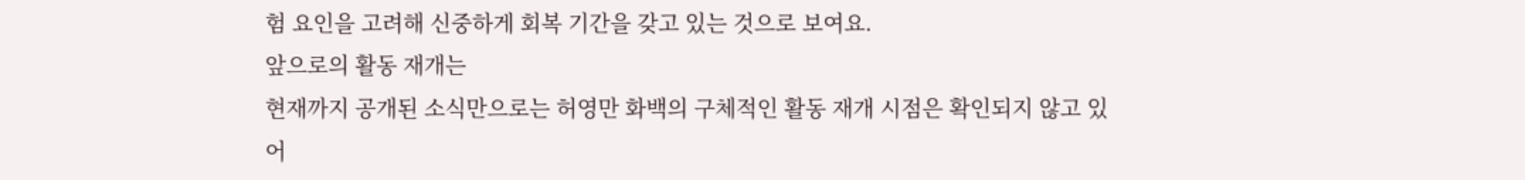험 요인을 고려해 신중하게 회복 기간을 갖고 있는 것으로 보여요.
앞으로의 활동 재개는
현재까지 공개된 소식만으로는 허영만 화백의 구체적인 활동 재개 시점은 확인되지 않고 있어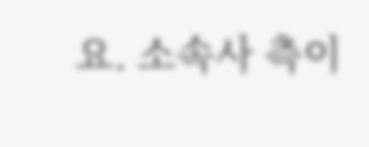요. 소속사 측이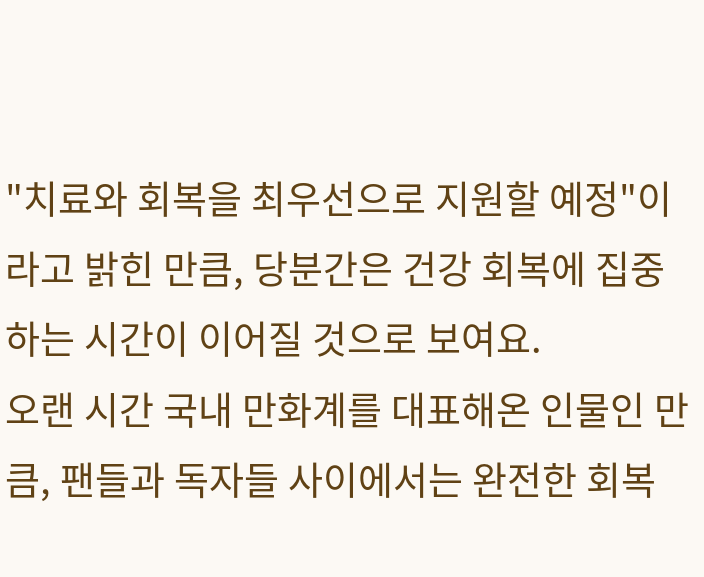"치료와 회복을 최우선으로 지원할 예정"이라고 밝힌 만큼, 당분간은 건강 회복에 집중하는 시간이 이어질 것으로 보여요.
오랜 시간 국내 만화계를 대표해온 인물인 만큼, 팬들과 독자들 사이에서는 완전한 회복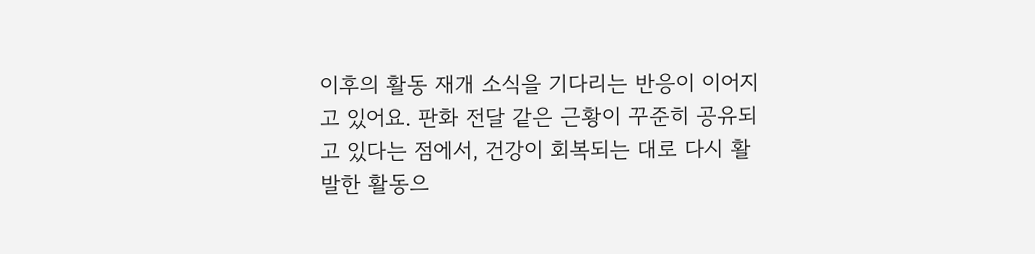이후의 활동 재개 소식을 기다리는 반응이 이어지고 있어요. 판화 전달 같은 근황이 꾸준히 공유되고 있다는 점에서, 건강이 회복되는 대로 다시 활발한 활동으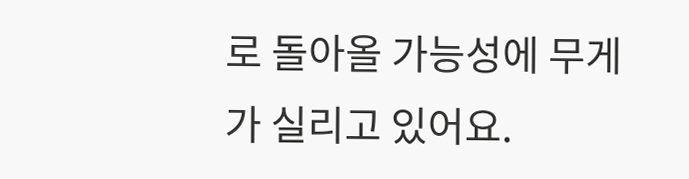로 돌아올 가능성에 무게가 실리고 있어요.